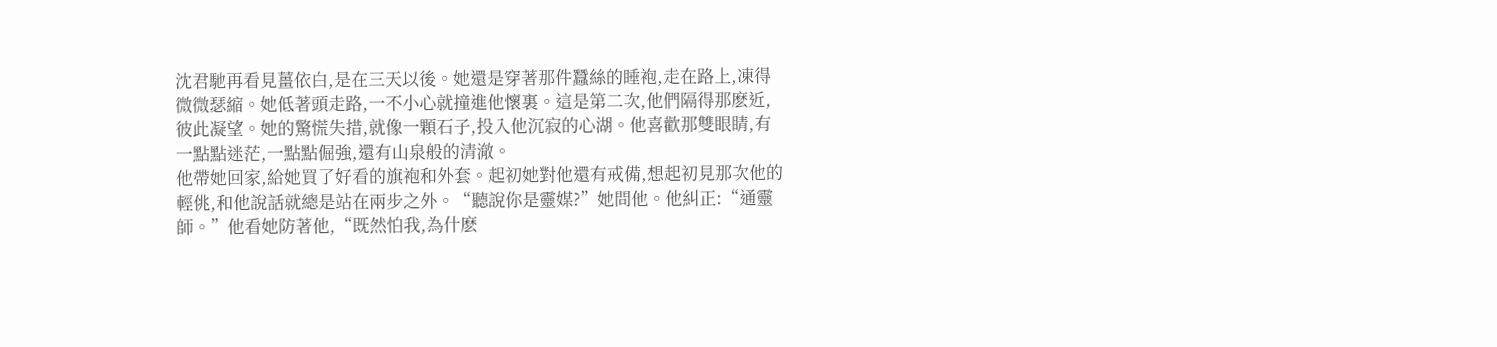沈君馳再看見薑依白,是在三天以後。她還是穿著那件蠶絲的睡袍,走在路上,凍得微微瑟縮。她低著頭走路,一不小心就撞進他懷裏。這是第二次,他們隔得那麽近,彼此凝望。她的驚慌失措,就像一顆石子,投入他沉寂的心湖。他喜歡那雙眼睛,有一點點迷茫,一點點倔強,還有山泉般的清澈。
他帶她回家,給她買了好看的旗袍和外套。起初她對他還有戒備,想起初見那次他的輕佻,和他說話就總是站在兩步之外。“聽說你是靈媒?”她問他。他糾正:“通靈師。”他看她防著他,“既然怕我,為什麽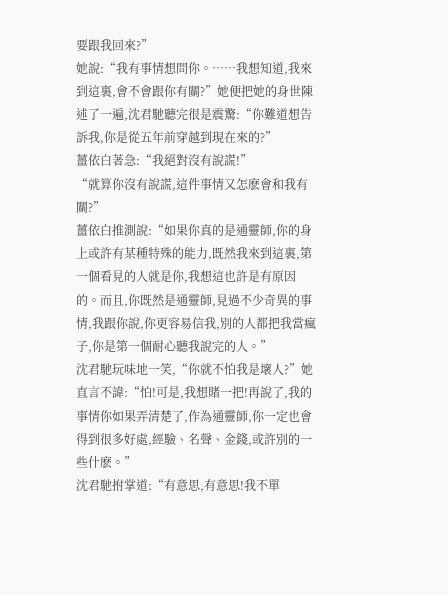要跟我回來?”
她說:“我有事情想問你。……我想知道,我來到這裏,會不會跟你有關?”她便把她的身世陳述了一遍,沈君馳聽完很是震驚:“你難道想告訴我,你是從五年前穿越到現在來的?”
薑依白著急:“我絕對沒有說謊!”
“就算你沒有說謊,這件事情又怎麽會和我有關?”
薑依白推測說:“如果你真的是通靈師,你的身上或許有某種特殊的能力,既然我來到這裏,第一個看見的人就是你,我想這也許是有原因的。而且,你既然是通靈師,見過不少奇異的事情,我跟你說,你更容易信我,別的人都把我當瘋子,你是第一個耐心聽我說完的人。”
沈君馳玩味地一笑,“你就不怕我是壞人?”她直言不諱:“怕!可是,我想賭一把!再說了,我的事情你如果弄清楚了,作為通靈師,你一定也會得到很多好處,經驗、名聲、金錢,或許別的一些什麽。”
沈君馳拊掌道:“有意思,有意思!我不單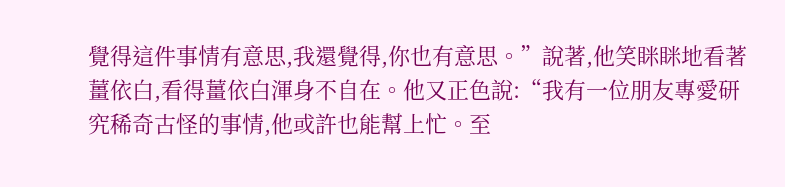覺得這件事情有意思,我還覺得,你也有意思。”說著,他笑眯眯地看著薑依白,看得薑依白渾身不自在。他又正色說:“我有一位朋友專愛研究稀奇古怪的事情,他或許也能幫上忙。至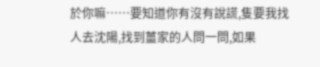於你嘛……要知道你有沒有說謊,隻要我找人去沈陽,找到薑家的人問一問,如果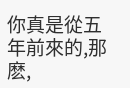你真是從五年前來的,那麽,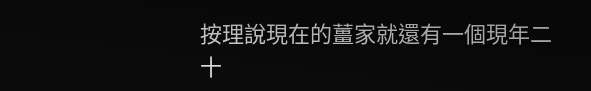按理說現在的薑家就還有一個現年二十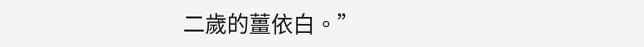二歲的薑依白。”